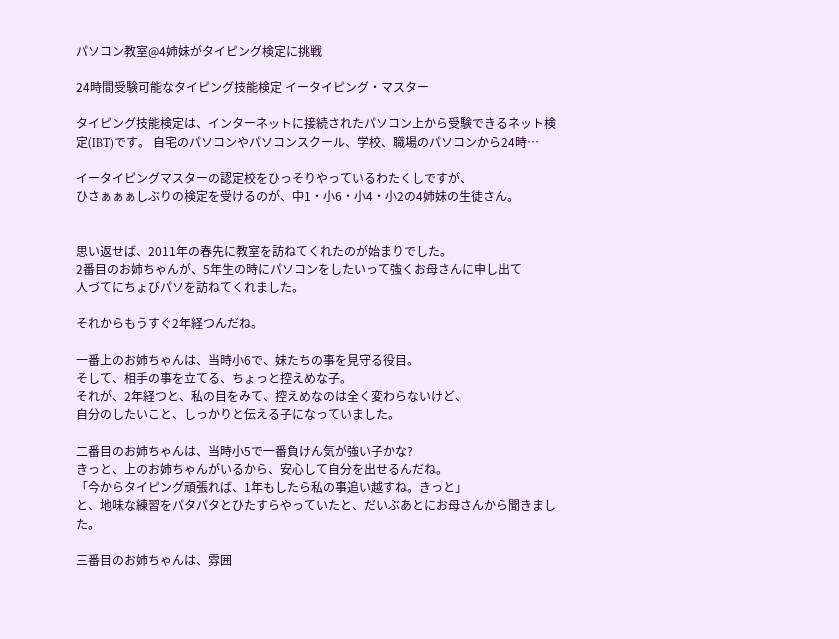パソコン教室@4姉妹がタイピング検定に挑戦

24時間受験可能なタイピング技能検定 イータイピング・マスター

タイピング技能検定は、インターネットに接続されたパソコン上から受験できるネット検定(IBT)です。 自宅のパソコンやパソコンスクール、学校、職場のパソコンから24時…

イータイピングマスターの認定校をひっそりやっているわたくしですが、
ひさぁぁぁしぶりの検定を受けるのが、中1・小6・小4・小2の4姉妹の生徒さん。


思い返せば、2011年の春先に教室を訪ねてくれたのが始まりでした。
2番目のお姉ちゃんが、5年生の時にパソコンをしたいって強くお母さんに申し出て
人づてにちょびパソを訪ねてくれました。

それからもうすぐ2年経つんだね。

一番上のお姉ちゃんは、当時小6で、妹たちの事を見守る役目。
そして、相手の事を立てる、ちょっと控えめな子。
それが、2年経つと、私の目をみて、控えめなのは全く変わらないけど、
自分のしたいこと、しっかりと伝える子になっていました。

二番目のお姉ちゃんは、当時小5で一番負けん気が強い子かな?
きっと、上のお姉ちゃんがいるから、安心して自分を出せるんだね。
「今からタイピング頑張れば、1年もしたら私の事追い越すね。きっと」
と、地味な練習をパタパタとひたすらやっていたと、だいぶあとにお母さんから聞きました。

三番目のお姉ちゃんは、雰囲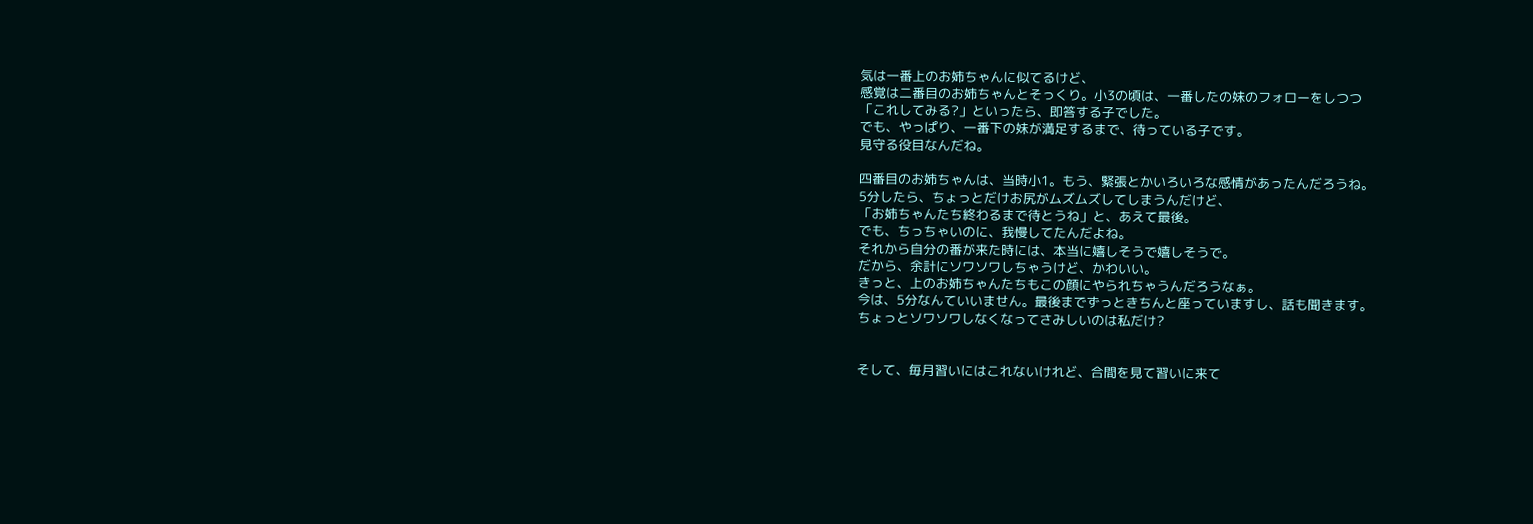気は一番上のお姉ちゃんに似てるけど、
感覚は二番目のお姉ちゃんとそっくり。小3の頃は、一番したの妹のフォローをしつつ
「これしてみる?」といったら、即答する子でした。
でも、やっぱり、一番下の妹が満足するまで、待っている子です。
見守る役目なんだね。

四番目のお姉ちゃんは、当時小1。もう、緊張とかいろいろな感情があったんだろうね。
5分したら、ちょっとだけお尻がムズムズしてしまうんだけど、
「お姉ちゃんたち終わるまで待とうね」と、あえて最後。
でも、ちっちゃいのに、我慢してたんだよね。
それから自分の番が来た時には、本当に嬉しそうで嬉しそうで。
だから、余計にソワソワしちゃうけど、かわいい。
きっと、上のお姉ちゃんたちもこの顔にやられちゃうんだろうなぁ。
今は、5分なんていいません。最後までずっときちんと座っていますし、話も聞きます。
ちょっとソワソワしなくなってさみしいのは私だけ?


そして、毎月習いにはこれないけれど、合間を見て習いに来て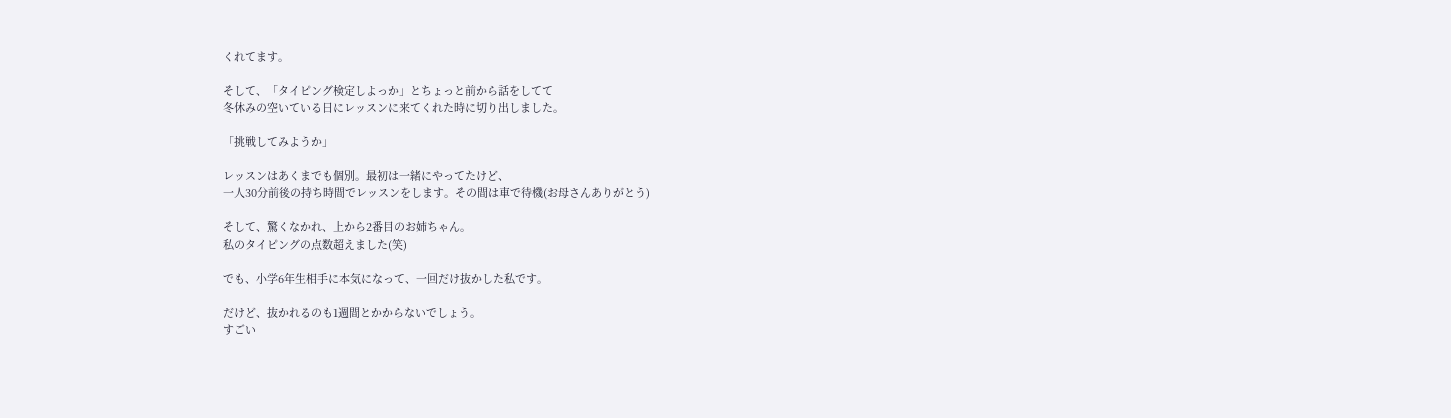くれてます。

そして、「タイピング検定しよっか」とちょっと前から話をしてて
冬休みの空いている日にレッスンに来てくれた時に切り出しました。

「挑戦してみようか」

レッスンはあくまでも個別。最初は一緒にやってたけど、
一人30分前後の持ち時間でレッスンをします。その間は車で待機(お母さんありがとう)

そして、驚くなかれ、上から2番目のお姉ちゃん。
私のタイピングの点数超えました(笑)

でも、小学6年生相手に本気になって、一回だけ抜かした私です。

だけど、抜かれるのも1週間とかからないでしょう。
すごい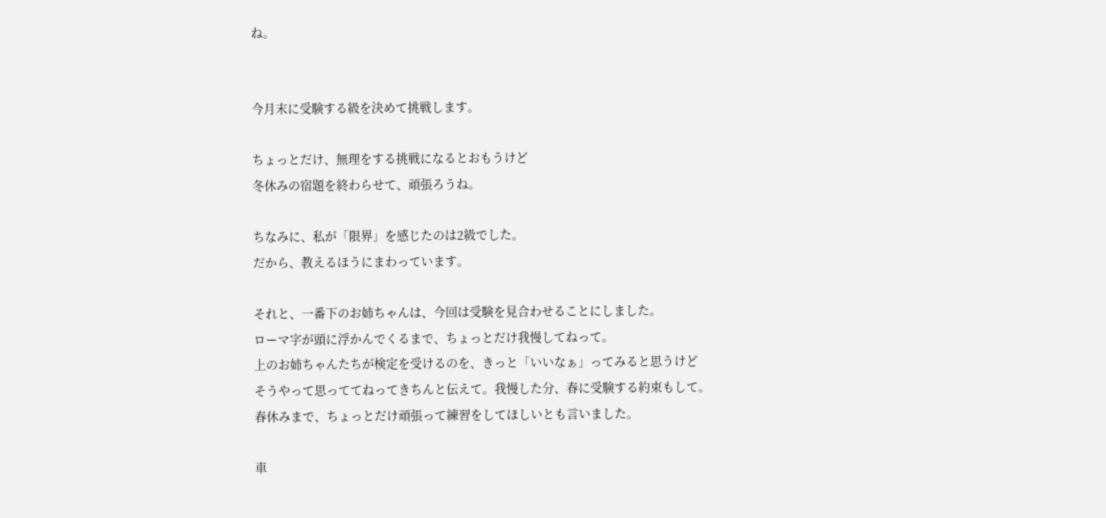ね。


今月末に受験する級を決めて挑戦します。

ちょっとだけ、無理をする挑戦になるとおもうけど
冬休みの宿題を終わらせて、頑張ろうね。

ちなみに、私が「限界」を感じたのは2級でした。
だから、教えるほうにまわっています。

それと、一番下のお姉ちゃんは、今回は受験を見合わせることにしました。
ローマ字が頭に浮かんでくるまで、ちょっとだけ我慢してねって。
上のお姉ちゃんたちが検定を受けるのを、きっと「いいなぁ」ってみると思うけど
そうやって思っててねってきちんと伝えて。我慢した分、春に受験する約束もして。
春休みまで、ちょっとだけ頑張って練習をしてほしいとも言いました。

車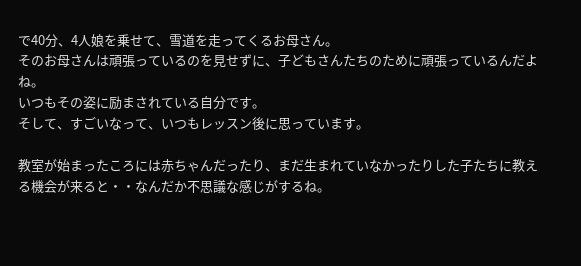で40分、4人娘を乗せて、雪道を走ってくるお母さん。
そのお母さんは頑張っているのを見せずに、子どもさんたちのために頑張っているんだよね。
いつもその姿に励まされている自分です。
そして、すごいなって、いつもレッスン後に思っています。

教室が始まったころには赤ちゃんだったり、まだ生まれていなかったりした子たちに教える機会が来ると・・なんだか不思議な感じがするね。